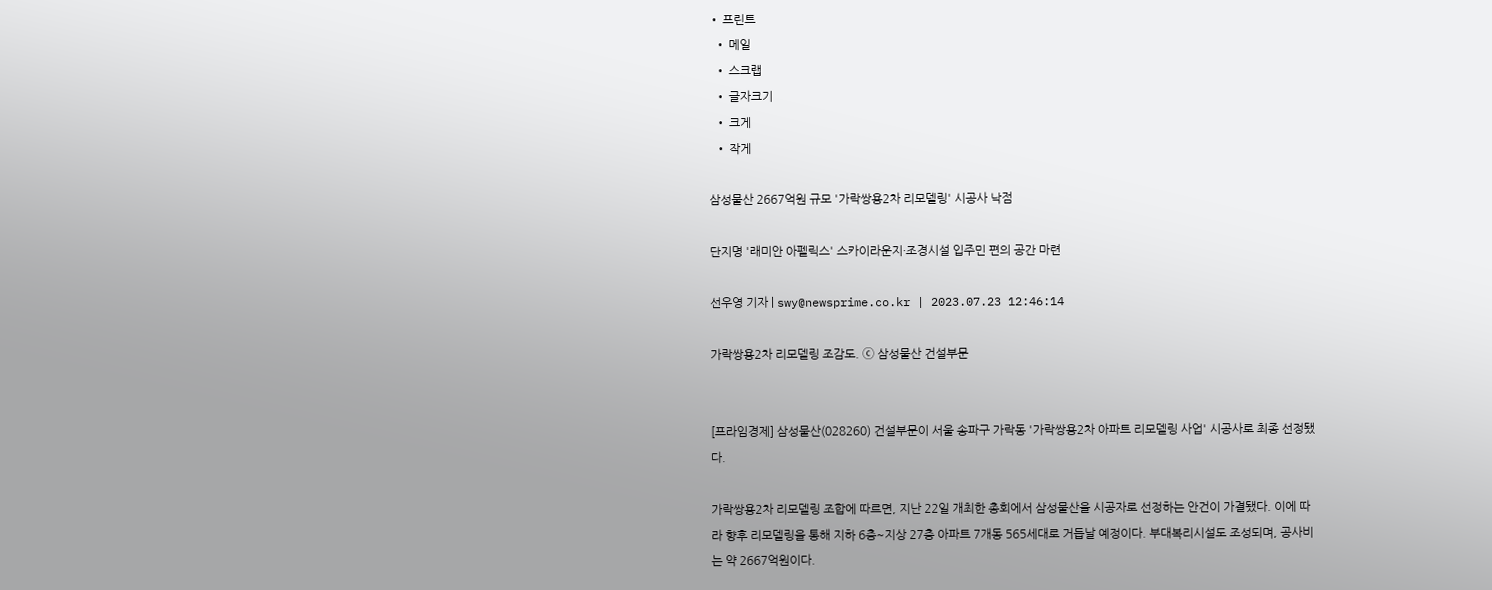• 프린트
  • 메일
  • 스크랩
  • 글자크기
  • 크게
  • 작게

삼성물산 2667억원 규모 '가락쌍용2차 리모델링' 시공사 낙점

단지명 '래미안 아펠릭스' 스카이라운지·조경시설 입주민 편의 공간 마련

선우영 기자 | swy@newsprime.co.kr | 2023.07.23 12:46:14

가락쌍용2차 리모델링 조감도. ⓒ 삼성물산 건설부문


[프라임경제] 삼성물산(028260) 건설부문이 서울 송파구 가락동 '가락쌍용2차 아파트 리모델링 사업' 시공사로 최종 선정됐다.

가락쌍용2차 리모델링 조합에 따르면, 지난 22일 개최한 총회에서 삼성물산을 시공자로 선정하는 안건이 가결됐다. 이에 따라 향후 리모델링을 통해 지하 6층~지상 27층 아파트 7개동 565세대로 거듭날 예정이다. 부대복리시설도 조성되며, 공사비는 약 2667억원이다.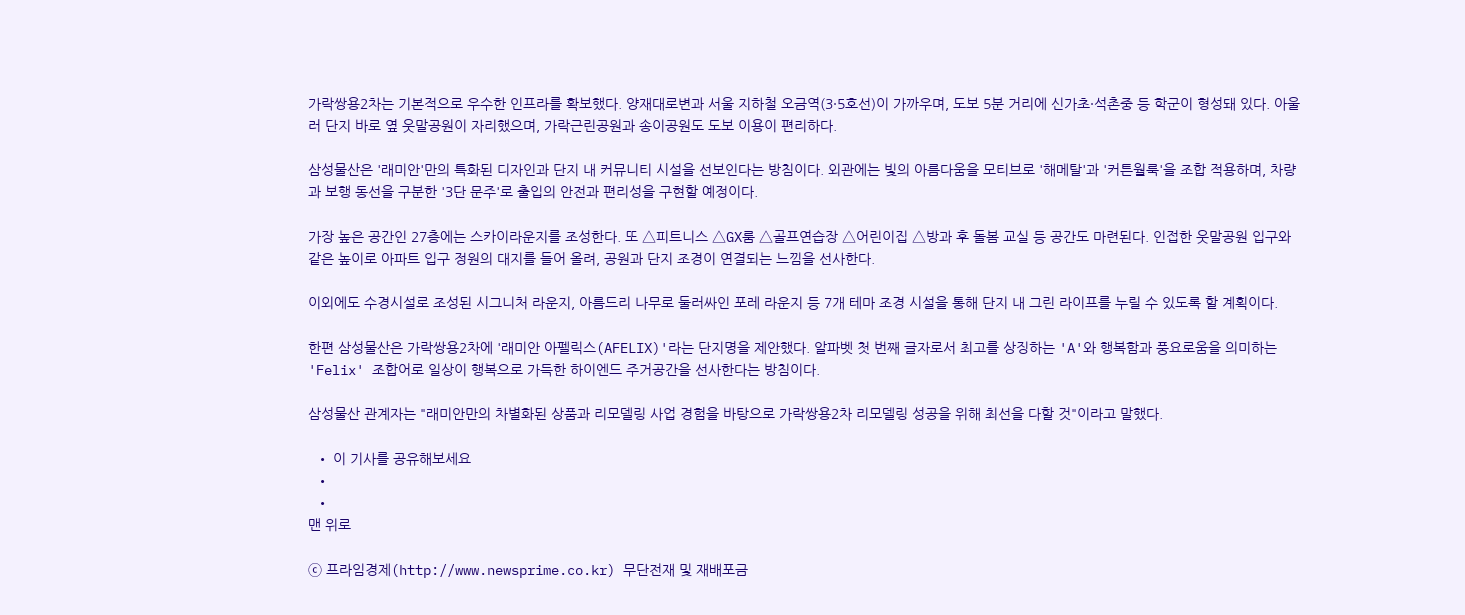가락쌍용2차는 기본적으로 우수한 인프라를 확보했다. 양재대로변과 서울 지하철 오금역(3·5호선)이 가까우며, 도보 5분 거리에 신가초·석촌중 등 학군이 형성돼 있다. 아울러 단지 바로 옆 웃말공원이 자리했으며, 가락근린공원과 송이공원도 도보 이용이 편리하다.

삼성물산은 '래미안'만의 특화된 디자인과 단지 내 커뮤니티 시설을 선보인다는 방침이다. 외관에는 빛의 아름다움을 모티브로 '해메탈'과 '커튼월룩'을 조합 적용하며, 차량과 보행 동선을 구분한 '3단 문주'로 출입의 안전과 편리성을 구현할 예정이다.

가장 높은 공간인 27층에는 스카이라운지를 조성한다. 또 △피트니스 △GX룸 △골프연습장 △어린이집 △방과 후 돌봄 교실 등 공간도 마련된다. 인접한 웃말공원 입구와 같은 높이로 아파트 입구 정원의 대지를 들어 올려, 공원과 단지 조경이 연결되는 느낌을 선사한다.

이외에도 수경시설로 조성된 시그니처 라운지, 아름드리 나무로 둘러싸인 포레 라운지 등 7개 테마 조경 시설을 통해 단지 내 그린 라이프를 누릴 수 있도록 할 계획이다.

한편 삼성물산은 가락쌍용2차에 '래미안 아펠릭스(AFELIX)'라는 단지명을 제안했다. 알파벳 첫 번째 글자로서 최고를 상징하는 'A'와 행복함과 풍요로움을 의미하는 'Felix' 조합어로 일상이 행복으로 가득한 하이엔드 주거공간을 선사한다는 방침이다.

삼성물산 관계자는 "래미안만의 차별화된 상품과 리모델링 사업 경험을 바탕으로 가락쌍용2차 리모델링 성공을 위해 최선을 다할 것"이라고 말했다.

  • 이 기사를 공유해보세요
  •
  •
맨 위로

ⓒ 프라임경제(http://www.newsprime.co.kr) 무단전재 및 재배포금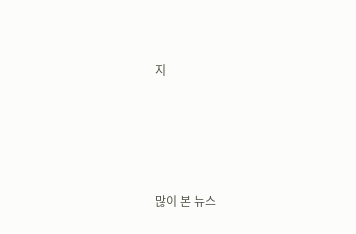지






많이 본 뉴스